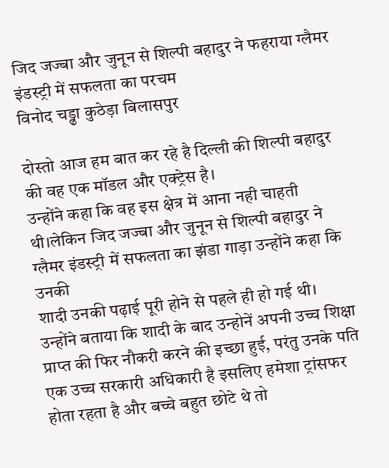जिद जज्बा और जुनून से शिल्पी बहादुर ने फहराया ग्लैमर इंडस्ट्री में सफलता का परचम
विनोद चड्ढा कुठेड़ा बिलासपुर

दोस्तो आज हम बात कर रहे है दिल्ली की शिल्पी बहादुर की वह एक मॉडल और एक्ट्रेस है।
उन्होंने कहा कि वह इस क्षेत्र में आना नही चाहती थी।लेकिन जिद जज्बा और जुनून से शिल्पी बहादुर ने ग्लैमर इंडस्ट्री में सफलता का झंडा गाड़ा उन्होंने कहा कि उनकी
शादी उनकी पढ़ाई पूरी होने से पहले ही हो गई थी। उन्होंने बताया कि शादी के बाद उन्होनें अपनी उच्च शिक्षा प्राप्त की फिर नौकरी करने की इच्छा हुई, परंतु उनके पति एक उच्च सरकारी अधिकारी है इसलिए हमेशा ट्रांसफर होता रहता है और बच्चे बहुत छोटे थे तो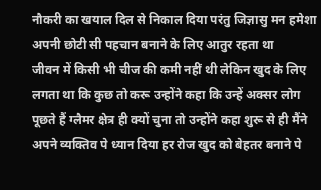नौकरी का खयाल दिल से निकाल दिया परंतु जिज्ञासु मन हमेशा अपनी छोटी सी पहचान बनाने के लिए आतुर रहता था
जीवन में किसी भी चीज की कमी नहीं थी लेकिन खुद के लिए लगता था कि कुछ तो करू उन्होंने कहा कि उन्हें अक्सर लोग पूछते हैं ग्लैमर क्षेत्र ही क्यों चुना तो उन्होंने कहा शुरू से ही मैंने अपने व्यक्तिव पे ध्यान दिया हर रोज खुद को बेहतर बनाने पे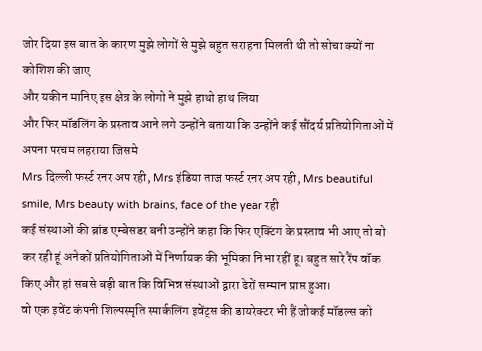जोर दिया इस बात के कारण मुझे लोगों से मुझे बहुत सराहना मिलती थी तो सोचा क्यों ना कोशिश की जाए
और यकीन मानिए इस क्षेत्र के लोगो ने मुझे हाथो हाथ लिया
और फिर मॉडलिंग के प्रस्ताव आने लगे उन्होंने बताया कि उन्होंने कई सौंदर्य प्रतियोगिताओं में अपना परचम लहराया जिसमे
Mrs दिल्ली फर्स्ट रनर अप रही, Mrs इंडिया ताज फर्स्ट रनर अप रही, Mrs beautiful smile, Mrs beauty with brains, face of the year रही
कई संस्थाओं की ब्रांड एम्बेसडर बनी उन्होंने कहा कि फिर एक्टिंग के प्रस्ताव भी आए तो बो कर रही हूं अनेकों प्रतियोगिताओं में निर्णायक की भूमिका निभा रहीं हू। बहुत सारे रैंप वॉक किए और हां सबसे बड़ी बात कि विभिन्न संस्थाओं द्वारा ढेरों सम्मान प्राप्त हुआ।
वो एक इवेंट कंपनी शिल्पस्मृति स्पार्कलिंग इवेंट्स की डायरेक्टर भी हैं जोकई मॉडल्स को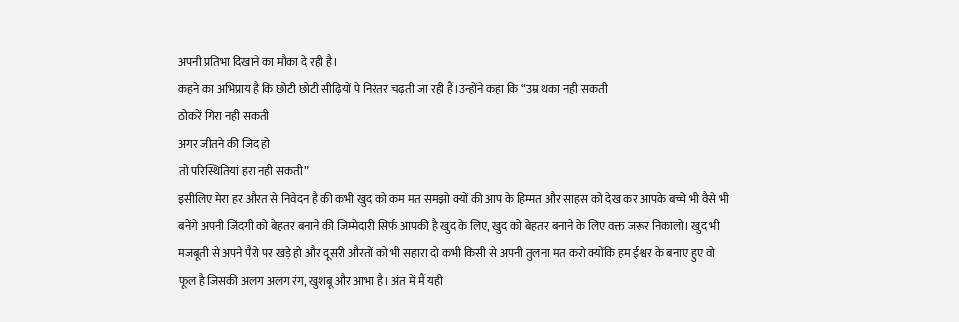अपनी प्रतिभा दिखाने का मौका दे रही है।
कहने का अभिप्राय है कि छोटी छोटी सीढ़ियों पे निरंतर चढ़ती जा रही हैं।उन्होंने कहा कि “उम्र थका नही सकती
ठोकरें गिरा नही सकती
अगर जीतने की जिद हो
तो परिस्थितियां हरा नही सकती”
इसीलिए मेरा हर औरत से निवेदन है की कभी खुद को कम मत समझो क्यों की आप के हिम्मत और साहस को देख कर आपके बच्चे भी वैसे भी बनेंगे अपनी जिंदगी को बेहतर बनाने की जिम्मेदारी सिर्फ आपकी है खुद के लिए, खुद को बेहतर बनाने के लिए वक्त जरूर निकालो। खुद भी मजबूती से अपने पैरो पर खड़े हो और दूसरी औरतों को भी सहारा दो कभी किसी से अपनी तुलना मत करो क्योंकि हम ईश्वर के बनाए हुए वो फूल है जिसकी अलग अलग रंग, खुशबू और आभा है। अंत में मैं यही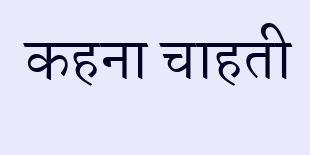कहना चाहती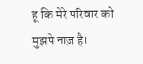हू कि मेरे परिवार को मुझपे नाज़ है।